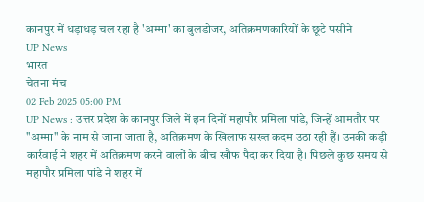कानपुर में धड़ाधड़ चल रहा है 'अम्मा' का बुलडोजर, अतिक्रमणकारियों के छूटे पसीने
UP News
भारत
चेतना मंच
02 Feb 2025 05:00 PM
UP News : उत्तर प्रदेश के कानपुर जिले में इन दिनों महापौर प्रमिला पांडे, जिन्हें आमतौर पर "अम्मा" के नाम से जाना जाता है, अतिक्रमण के खिलाफ सख्त कदम उठा रही हैं। उनकी कड़ी कार्रवाई ने शहर में अतिक्रमण करने वालों के बीच खौफ पैदा कर दिया है। पिछले कुछ समय से महापौर प्रमिला पांडे ने शहर में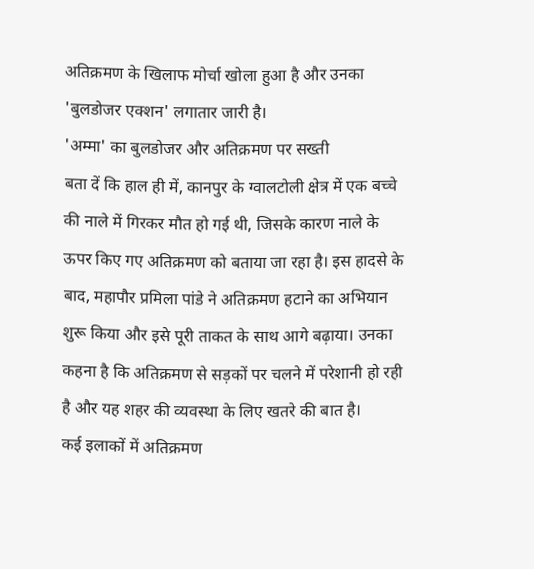अतिक्रमण के खिलाफ मोर्चा खोला हुआ है और उनका 'बुलडोजर एक्शन' लगातार जारी है।
'अम्मा' का बुलडोजर और अतिक्रमण पर सख्ती
बता दें कि हाल ही में, कानपुर के ग्वालटोली क्षेत्र में एक बच्चे की नाले में गिरकर मौत हो गई थी, जिसके कारण नाले के ऊपर किए गए अतिक्रमण को बताया जा रहा है। इस हादसे के बाद, महापौर प्रमिला पांडे ने अतिक्रमण हटाने का अभियान शुरू किया और इसे पूरी ताकत के साथ आगे बढ़ाया। उनका कहना है कि अतिक्रमण से सड़कों पर चलने में परेशानी हो रही है और यह शहर की व्यवस्था के लिए खतरे की बात है।
कई इलाकों में अतिक्रमण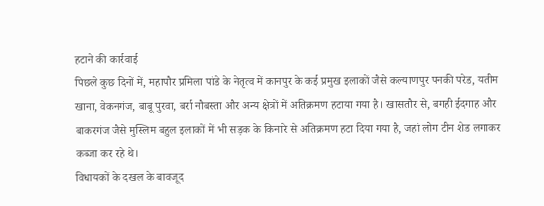हटाने की कार्रवाई
पिछले कुछ दिनों में, महापौर प्रमिला पांडे के नेतृत्व में कानपुर के कई प्रमुख इलाकों जैसे कल्याणपुर पनकी परेड, यतीम खाना, वेकनगंज, बाबू पुरवा, बर्रा नौबस्ता और अन्य क्षेत्रों में अतिक्रमण हटाया गया है। खासतौर से, बगही ईदगाह और बाकरगंज जैसे मुस्लिम बहुल इलाकों में भी सड़क के किनारे से अतिक्रमण हटा दिया गया है, जहां लोग टीन शेड लगाकर कब्जा कर रहे थे।
विधायकों के दखल के बावजूद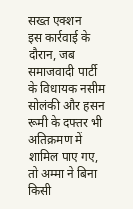सख्त एक्शन
इस कार्रवाई के दौरान, जब समाजवादी पार्टी के विधायक नसीम सोलंकी और हसन रूमी के दफ्तर भी अतिक्रमण में शामिल पाए गए, तो अम्मा ने बिना किसी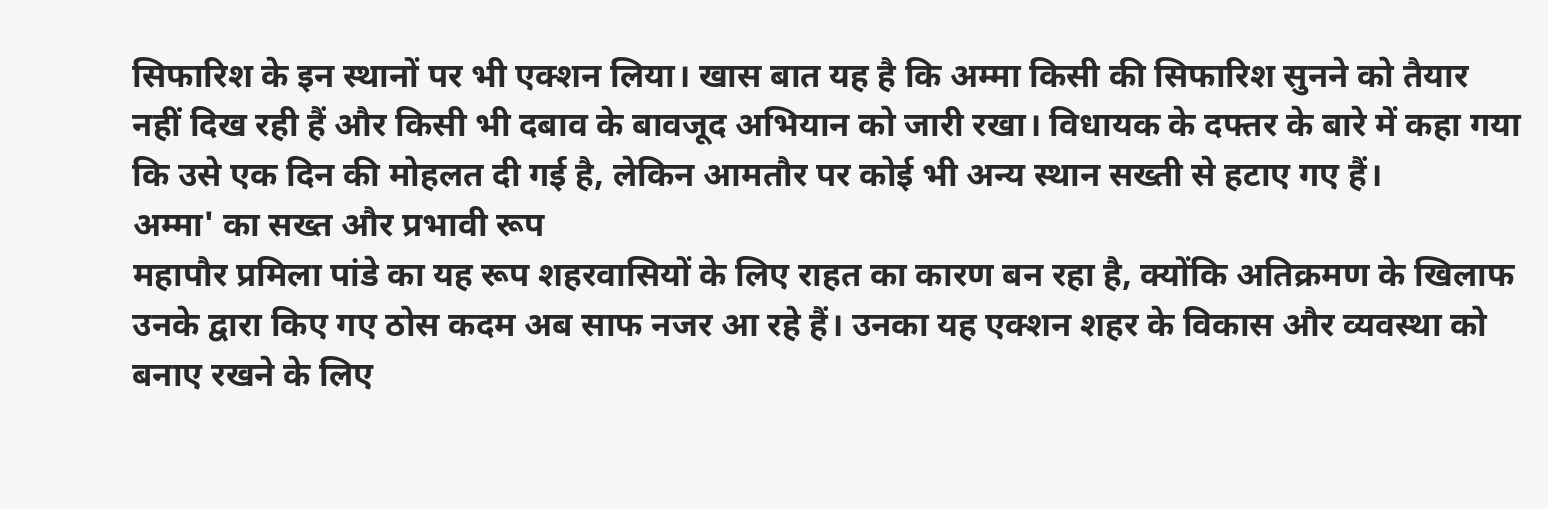सिफारिश के इन स्थानों पर भी एक्शन लिया। खास बात यह है कि अम्मा किसी की सिफारिश सुनने को तैयार नहीं दिख रही हैं और किसी भी दबाव के बावजूद अभियान को जारी रखा। विधायक के दफ्तर के बारे में कहा गया कि उसे एक दिन की मोहलत दी गई है, लेकिन आमतौर पर कोई भी अन्य स्थान सख्ती से हटाए गए हैं।
अम्मा' का सख्त और प्रभावी रूप
महापौर प्रमिला पांडे का यह रूप शहरवासियों के लिए राहत का कारण बन रहा है, क्योंकि अतिक्रमण के खिलाफ उनके द्वारा किए गए ठोस कदम अब साफ नजर आ रहे हैं। उनका यह एक्शन शहर के विकास और व्यवस्था को बनाए रखने के लिए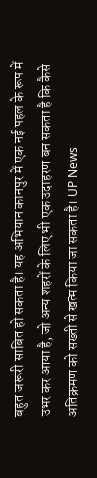बहुत जरूरी साबित हो सकता है। यह अभियान कानपुर में एक नई पहल के रूप में उभर कर आया है, जो अन्य शहरों के लिए भी एक उदाहरण बन सकता है कि कैसे अतिक्रमण को सख्ती से खत्म किया जा सकता है। UP News